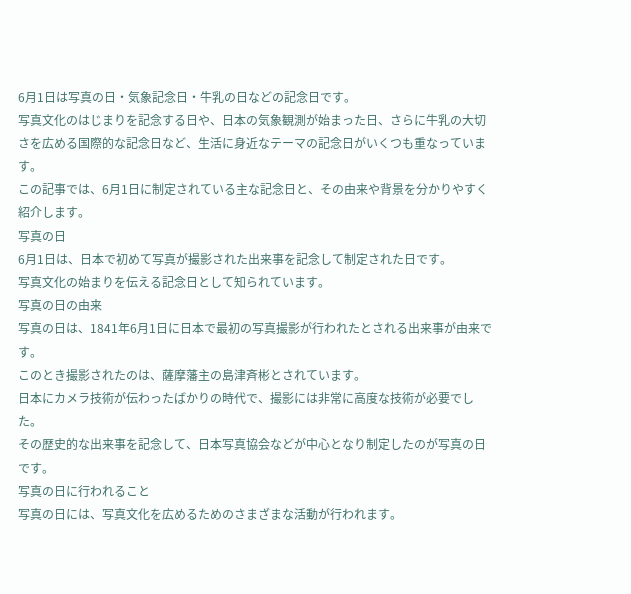6月1日は写真の日・気象記念日・牛乳の日などの記念日です。
写真文化のはじまりを記念する日や、日本の気象観測が始まった日、さらに牛乳の大切さを広める国際的な記念日など、生活に身近なテーマの記念日がいくつも重なっています。
この記事では、6月1日に制定されている主な記念日と、その由来や背景を分かりやすく紹介します。
写真の日
6月1日は、日本で初めて写真が撮影された出来事を記念して制定された日です。
写真文化の始まりを伝える記念日として知られています。
写真の日の由来
写真の日は、1841年6月1日に日本で最初の写真撮影が行われたとされる出来事が由来です。
このとき撮影されたのは、薩摩藩主の島津斉彬とされています。
日本にカメラ技術が伝わったばかりの時代で、撮影には非常に高度な技術が必要でした。
その歴史的な出来事を記念して、日本写真協会などが中心となり制定したのが写真の日です。
写真の日に行われること
写真の日には、写真文化を広めるためのさまざまな活動が行われます。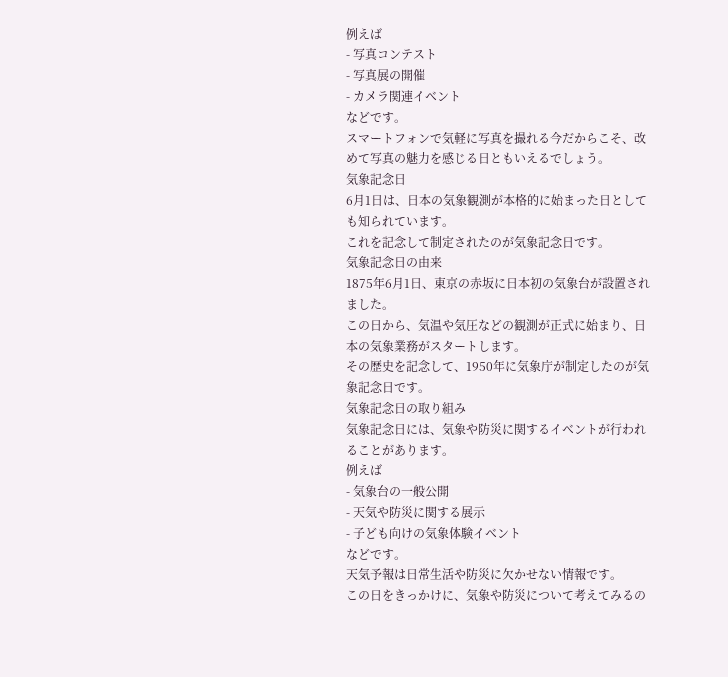例えば
- 写真コンテスト
- 写真展の開催
- カメラ関連イベント
などです。
スマートフォンで気軽に写真を撮れる今だからこそ、改めて写真の魅力を感じる日ともいえるでしょう。
気象記念日
6月1日は、日本の気象観測が本格的に始まった日としても知られています。
これを記念して制定されたのが気象記念日です。
気象記念日の由来
1875年6月1日、東京の赤坂に日本初の気象台が設置されました。
この日から、気温や気圧などの観測が正式に始まり、日本の気象業務がスタートします。
その歴史を記念して、1950年に気象庁が制定したのが気象記念日です。
気象記念日の取り組み
気象記念日には、気象や防災に関するイベントが行われることがあります。
例えば
- 気象台の一般公開
- 天気や防災に関する展示
- 子ども向けの気象体験イベント
などです。
天気予報は日常生活や防災に欠かせない情報です。
この日をきっかけに、気象や防災について考えてみるの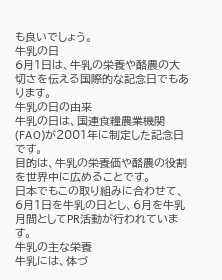も良いでしょう。
牛乳の日
6月1日は、牛乳の栄養や酪農の大切さを伝える国際的な記念日でもあります。
牛乳の日の由来
牛乳の日は、国連食糧農業機関(FAO)が2001年に制定した記念日です。
目的は、牛乳の栄養価や酪農の役割を世界中に広めることです。
日本でもこの取り組みに合わせて、6月1日を牛乳の日とし、6月を牛乳月間としてPR活動が行われています。
牛乳の主な栄養
牛乳には、体づ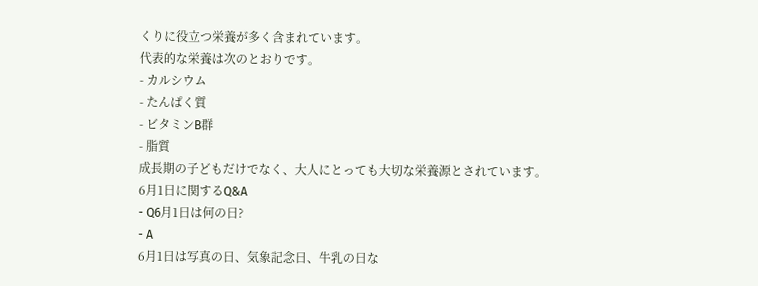くりに役立つ栄養が多く含まれています。
代表的な栄養は次のとおりです。
- カルシウム
- たんぱく質
- ビタミンB群
- 脂質
成長期の子どもだけでなく、大人にとっても大切な栄養源とされています。
6月1日に関するQ&A
- Q6月1日は何の日?
- A
6月1日は写真の日、気象記念日、牛乳の日な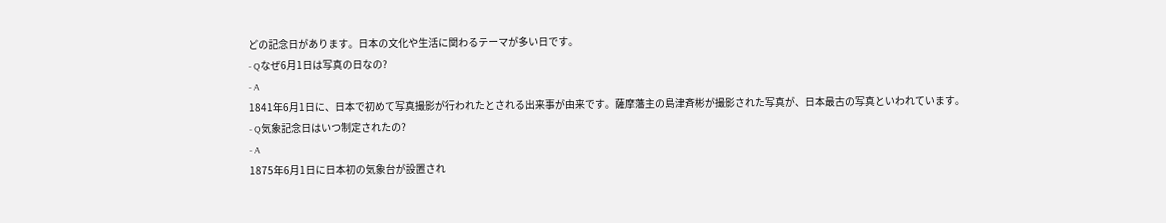どの記念日があります。日本の文化や生活に関わるテーマが多い日です。
- Qなぜ6月1日は写真の日なの?
- A
1841年6月1日に、日本で初めて写真撮影が行われたとされる出来事が由来です。薩摩藩主の島津斉彬が撮影された写真が、日本最古の写真といわれています。
- Q気象記念日はいつ制定されたの?
- A
1875年6月1日に日本初の気象台が設置され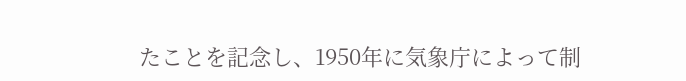たことを記念し、1950年に気象庁によって制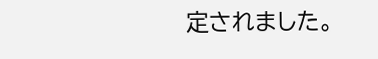定されました。